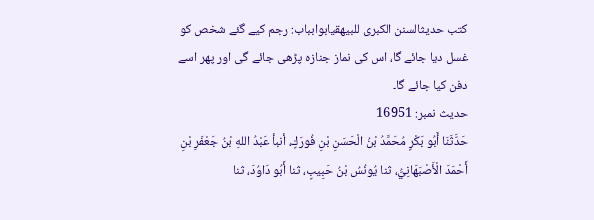کتب حدیثالسنن الكبرى للبيهقيابوابباب: رجم کیے گئے شخص کو غسل دیا جائے گا، اس کی نماز جنازہ پڑھی جائے گی اور پھر اسے دفن کیا جائے گا۔
حدیث نمبر: 16951
حَدَّثَنَا أَبُو بَكْرٍ مُحَمَّدُ بْنُ الْحَسَنِ بْنِ فُورَكٍ، أنبأ عَبْدُ اللهِ بْنُ جَعْفَرِ بْنِ أَحْمَدَ الْأَصْبَهَانِيُّ، ثنا يُونُسُ بْنُ حَبِيبٍ، ثنا أَبُو دَاوُدَ، ثنا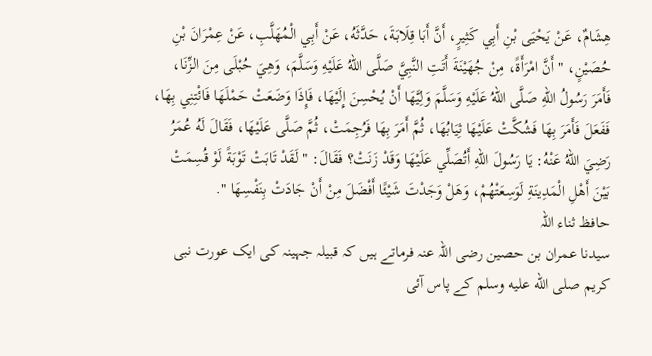هِشَامٌ، عَنْ يَحْيَى بْنِ أَبِي كَثِيرٍ، أَنَّ أَبَا قِلَابَةَ، حَدَّثَهُ، عَنْ أَبِي الْمُهَلَّبِ، عَنْ عِمْرَانَ بْنِ حُصَيْنٍ، " أَنَّ امْرَأَةً، مِنْ جُهَيْنَةَ أَتَتِ النَّبِيَّ صَلَّى اللهُ عَلَيْهِ وَسَلَّمَ، وَهِيَ حُبْلَى مِنَ الزِّنَا، فَأَمَرَ رَسُولُ اللهِ صَلَّى اللهُ عَلَيْهِ وَسَلَّمَ وَلِيَّهَا أَنْ يُحْسِنَ إِلَيْهَا، فَإِذَا وَضَعَتْ حَمْلَهَا فَائْتِنِي بِهَا، فَفَعَلَ فَأَمَرَ بِهَا فَشُكَّتْ عَلَيْهَا ثِيَابُهَا، ثُمَّ أَمَرَ بِهَا فَرُجِمَتْ، ثُمَّ صَلَّى عَلَيْهَا، فَقَالَ لَهُ عُمَرُ رَضِيَ اللهُ عَنْهُ: يَا رَسُولَ اللهِ أَتُصَلِّي عَلَيْهَا وَقَدْ زَنَتْ؟ فَقَالَ: " لَقَدْ تَابَتْ تَوْبَةً لَوْ قُسِمَتْ بَيْنَ أَهْلِ الْمَدِينَةِ لَوَسِعَتْهُمْ، وَهَلْ وَجَدْتَ شَيْئًا أَفْضَلَ مِنْ أَنْ جَادَتْ بِنَفْسِهَا ".
حافظ ثناء اللہ
سیدنا عمران بن حصین رضی اللہ عنہ فرماتے ہیں کہ قبیلہ جہینہ کی ایک عورت نبی کریم صلى الله عليه وسلم کے پاس آئی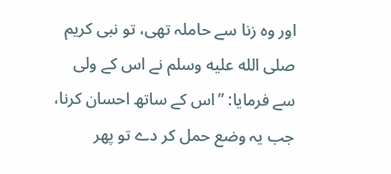اور وہ زنا سے حاملہ تھی، تو نبی کریم صلى الله عليه وسلم نے اس کے ولی سے فرمایا: ”اس کے ساتھ احسان کرنا، جب یہ وضع حمل کر دے تو پھر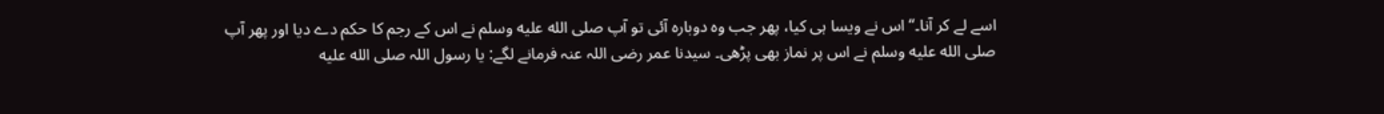اسے لے کر آنا۔“ اس نے ویسا ہی کیا، پھر جب وہ دوبارہ آئی تو آپ صلى الله عليه وسلم نے اس کے رجم کا حکم دے دیا اور پھر آپ صلى الله عليه وسلم نے اس پر نماز بھی پڑھی۔ سیدنا عمر رضی اللہ عنہ فرمانے لگے: یا رسول اللہ صلى الله عليه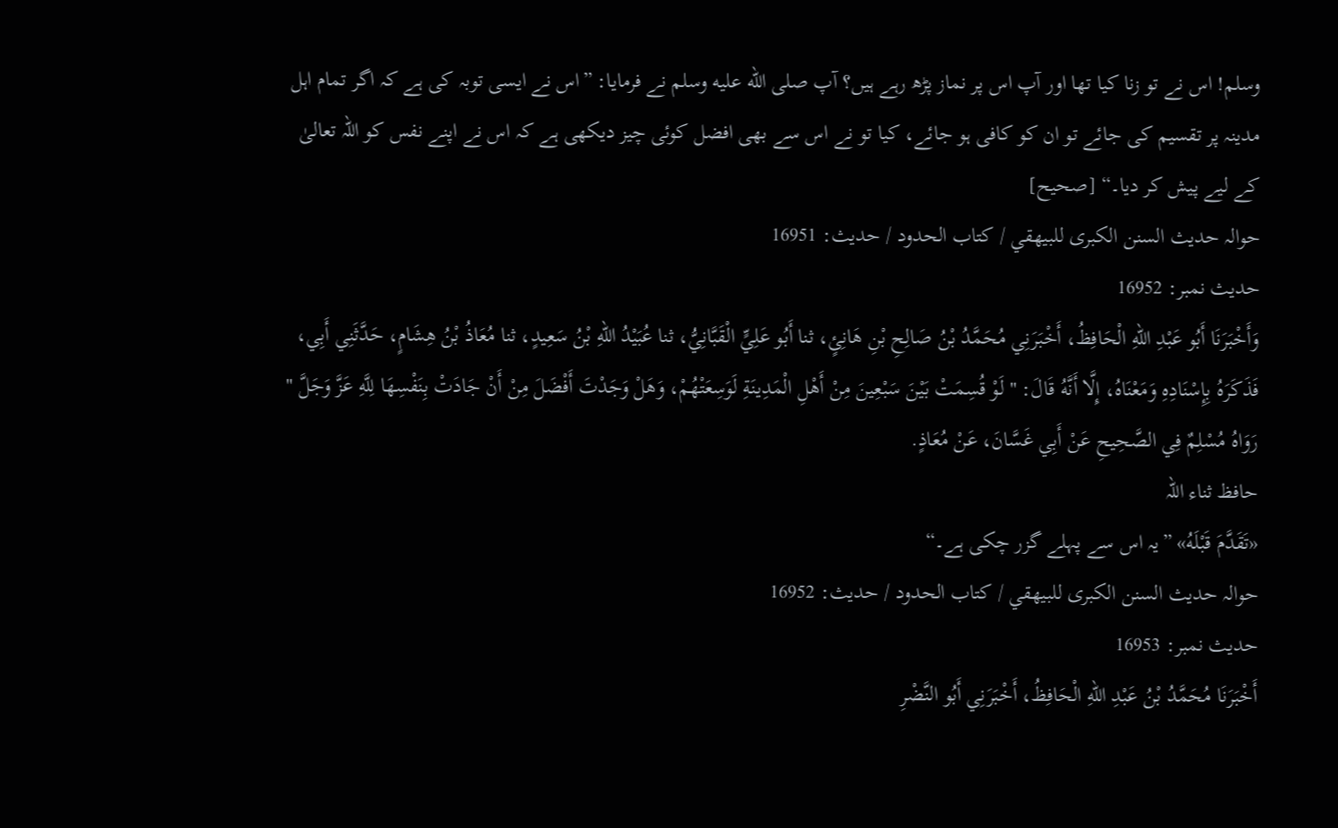وسلم! اس نے تو زنا کیا تھا اور آپ اس پر نماز پڑھ رہے ہیں؟ آپ صلى الله عليه وسلم نے فرمایا: ”اس نے ایسی توبہ کی ہے کہ اگر تمام اہل مدینہ پر تقسیم کی جائے تو ان کو کافی ہو جائے، کیا تو نے اس سے بھی افضل کوئی چیز دیکھی ہے کہ اس نے اپنے نفس کو اللہ تعالیٰ کے لیے پیش کر دیا۔“ [صحیح]
حوالہ حدیث السنن الكبرى للبيهقي / كتاب الحدود / حدیث: 16951
حدیث نمبر: 16952
وَأَخْبَرَنَا أَبُو عَبْدِ اللهِ الْحَافِظُ، أَخْبَرَنِي مُحَمَّدُ بْنُ صَالِحِ بْنِ هَانِئٍ، ثنا أَبُو عَلِيٍّ الْقَبَّانِيُّ، ثنا عُبَيْدُ اللهِ بْنُ سَعِيدٍ، ثنا مُعَاذُ بْنُ هِشَامٍ، حَدَّثَنِي أَبِي، فَذَكَرَهُ بِإِسْنَادِهِ وَمَعْنَاهُ، إِلَّا أَنَّهُ قَالَ: " لَوْ قُسِمَتْ بَيْنَ سَبْعِينَ مِنْ أَهْلِ الْمَدِينَةِ لَوَسِعَتْهُمْ، وَهَلْ وَجَدْتَ أَفْضَلَ مِنْ أَنْ جَادَتْ بِنَفْسِهَا لِلَّهِ عَزَّ وَجَلَّ " رَوَاهُ مُسْلِمٌ فِي الصَّحِيحِ عَنْ أَبِي غَسَّانَ، عَنْ مُعَاذٍ.
حافظ ثناء اللہ
«تَقَدَّمَ قَبْلَهُ» ”یہ اس سے پہلے گزر چکی ہے۔“
حوالہ حدیث السنن الكبرى للبيهقي / كتاب الحدود / حدیث: 16952
حدیث نمبر: 16953
أَخْبَرَنَا مُحَمَّدُ بْنُ عَبْدِ اللهِ الْحَافِظُ، أَخْبَرَنِي أَبُو النَّضْرِ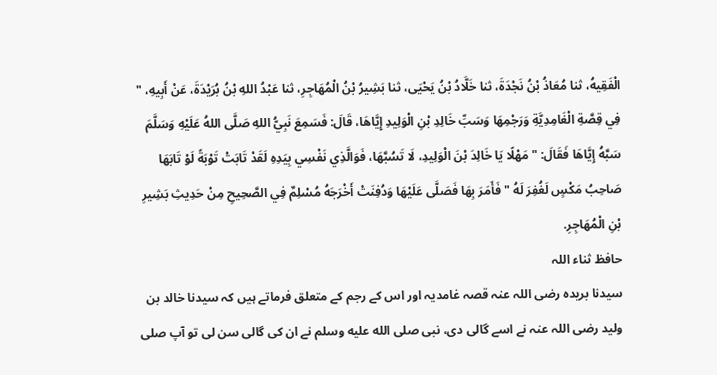الْفَقِيهُ، ثنا مُعَاذُ بْنُ نَجْدَةَ، ثنا خَلَّادُ بْنُ يَحْيَى، ثنا بَشِيرُ بْنُ الْمُهَاجِرِ، ثنا عَبْدُ اللهِ بْنُ بُرَيْدَةَ، عَنْ أَبِيهِ، " فِي قِصَّةِ الْغَامِدِيَّةِ وَرَجْمِهَا وَسَبِّ خَالِدِ بْنِ الْوَلِيدِ إِيَّاهَا، قَالَ: فَسَمِعَ نَبِيُّ اللهِ صَلَّى اللهُ عَلَيْهِ وَسَلَّمَ سَبَّهُ إِيَّاهَا فَقَالَ: " مَهْلًا يَا خَالِدَ بْنَ الْوَلِيدِ، لَا تَسُبَّهَا، فَوَالَّذِي نَفْسِي بِيَدِهِ لَقَدْ تَابَتْ تَوْبَةً لَوْ تَابَهَا صَاحِبُ مَكْسٍ لَغُفِرَ لَهُ " فَأَمَرَ بِهَا فَصَلَّى عَلَيْهَا وَدُفِنَتْ أَخْرَجَهُ مُسْلِمٌ فِي الصَّحِيحِ مِنْ حَدِيثِ بَشِيرِ بْنِ الْمُهَاجِرِ.
حافظ ثناء اللہ
سیدنا بریدہ رضی اللہ عنہ قصہ غامدیہ اور اس کے رجم کے متعلق فرماتے ہیں کہ سیدنا خالد بن ولید رضی اللہ عنہ نے اسے گالی دی، نبی صلى الله عليه وسلم نے ان کی گالی سن لی تو آپ صلى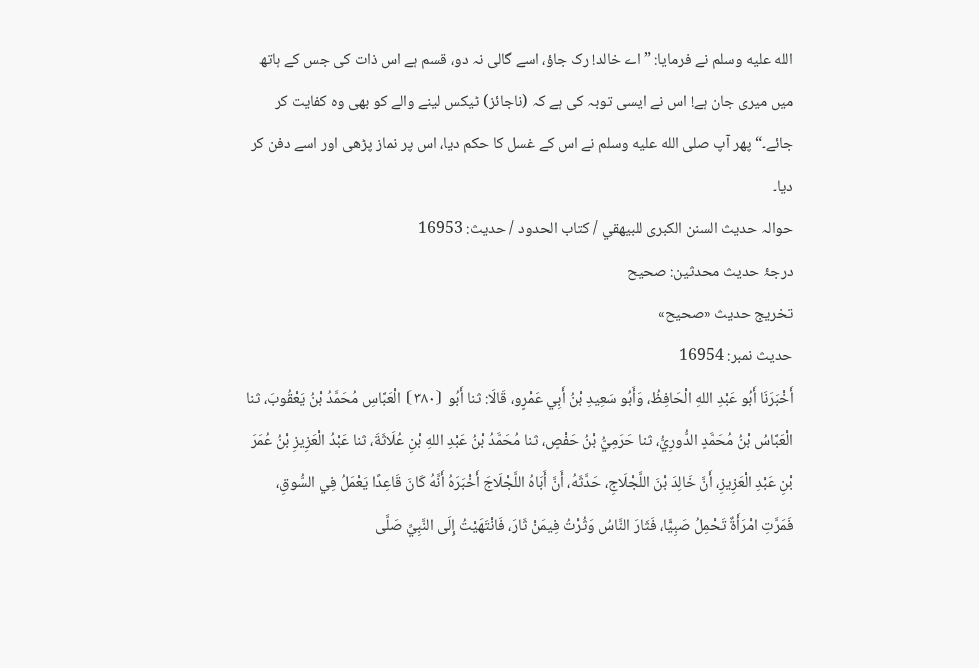الله عليه وسلم نے فرمایا: ”اے خالد! رک جاؤ، اسے گالی نہ دو، قسم ہے اس ذات کی جس کے ہاتھ میں میری جان ہے! اس نے ایسی توبہ کی ہے کہ (ناجائز) ٹیکس لینے والے کو بھی وہ کفایت کر جائے۔“ پھر آپ صلى الله عليه وسلم نے اس کے غسل کا حکم دیا، اس پر نماز پڑھی اور اسے دفن کر دیا۔
حوالہ حدیث السنن الكبرى للبيهقي / كتاب الحدود / حدیث: 16953
درجۂ حدیث محدثین: صحيح
تخریج حدیث «صحيح»
حدیث نمبر: 16954
أَخْبَرَنَا أَبُو عَبْدِ اللهِ الْحَافِظُ، وَأَبُو سَعِيدِ بْنُ أَبِي عَمْرٍو، قَالَا: ثنا أَبُو ⦗٣٨٠⦘ الْعَبَّاسِ مُحَمَّدُ بْنُ يَعْقُوبَ، ثنا الْعَبَّاسُ بْنُ مُحَمَّدٍ الدُّورِيُّ، ثنا حَرَمِيُّ بْنُ حَفْصٍ، ثنا مُحَمَّدُ بْنُ عَبْدِ اللهِ بْنِ عُلَاثَةَ، ثنا عَبْدُ الْعَزِيزِ بْنُ عُمَرَ بْنِ عَبْدِ الْعَزِيزِ، أَنَّ خَالِدَ بْنَ اللَّجْلَاجِ، حَدَّثَهُ، أَنَّ أَبَاهُ اللَّجْلَاجَ أَخْبَرَهُ أَنَّهُ كَانَ قَاعِدًا يَعْمَلُ فِي السُّوقِ، فَمَرَّتِ امْرَأَةٌ تَحْمِلُ صَبِيًّا، فَثَارَ النَّاسُ وَثُرْتُ فِيمَنْ ثَارَ، فَانْتَهَيْتُ إِلَى النَّبِيِّ صَلَّى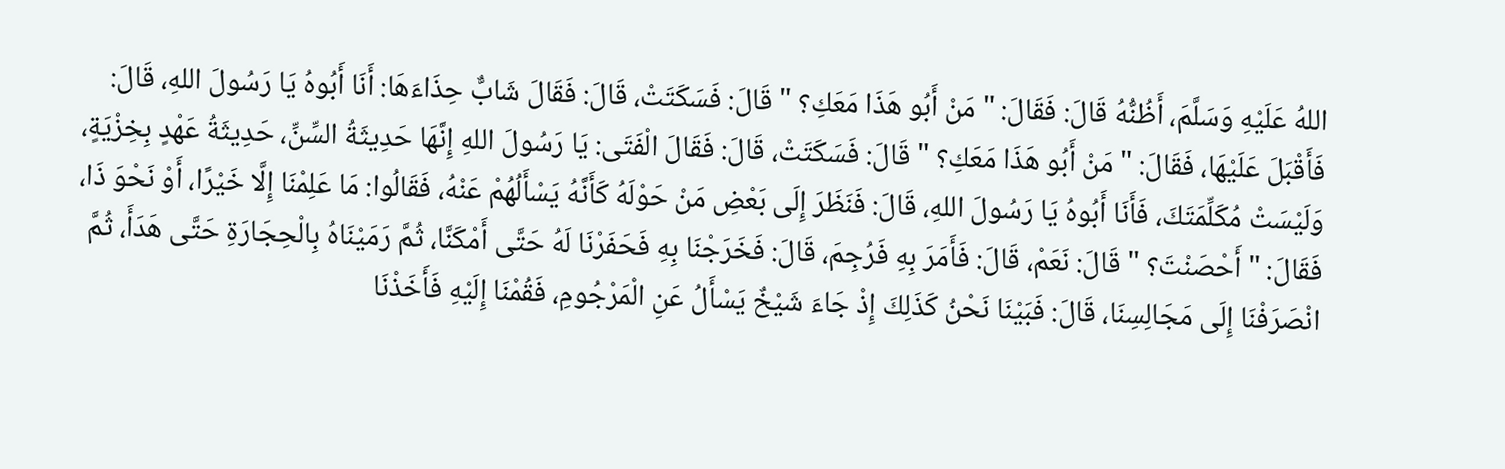اللهُ عَلَيْهِ وَسَلَّمَ، أَظُنُّهُ قَالَ: فَقَالَ: " مَنْ أَبُو هَذَا مَعَكِ؟ " قَالَ: فَسَكَتَتْ، قَالَ: فَقَالَ شَابٌّ حِذَاءَهَا: أَنَا أَبُوهُ يَا رَسُولَ اللهِ، قَالَ: فَأَقْبَلَ عَلَيْهَا، فَقَالَ: " مَنْ أَبُو هَذَا مَعَكِ؟ " قَالَ: فَسَكَتَتْ، قَالَ: فَقَالَ الْفَتَى: يَا رَسُولَ اللهِ إِنَّهَا حَدِيثَةُ السِّنِّ، حَدِيثَةُ عَهْدٍ بِخِزْيَةٍ، وَلَيْسَتْ مُكَلِّمَتَكَ، فَأَنَا أَبُوهُ يَا رَسُولَ اللهِ، قَالَ: فَنَظَرَ إِلَى بَعْضِ مَنْ حَوْلَهُ كَأَنَّهُ يَسْأَلُهُمْ عَنْهُ، فَقَالُوا: مَا عَلِمْنَا إِلَّا خَيْرًا، أَوْ نَحْوَ ذَا، فَقَالَ: " أَحْصَنْتَ؟ " قَالَ: نَعَمْ، قَالَ: فَأَمَرَ بِهِ فَرُجِمَ، قَالَ: فَخَرَجْنَا بِهِ فَحَفَرْنَا لَهُ حَتَّى أَمْكَنَّا، ثُمَّ رَمَيْنَاهُ بِالْحِجَارَةِ حَتَّى هَدَأَ، ثُمَّ انْصَرَفْنَا إِلَى مَجَالِسِنَا، قَالَ: فَبَيْنَا نَحْنُ كَذَلِكَ إِذْ جَاءَ شَيْخٌ يَسْأَلُ عَنِ الْمَرْجُومِ، فَقُمْنَا إِلَيْهِ فَأَخَذْنَا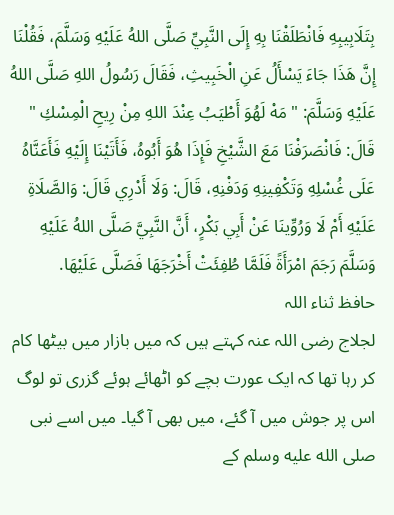بِتَلَابِيبِهِ فَانْطَلَقْنَا بِهِ إِلَى النَّبِيِّ صَلَّى اللهُ عَلَيْهِ وَسَلَّمَ، فَقُلْنَا إِنَّ هَذَا جَاءَ يَسْأَلُ عَنِ الْخَبِيثِ، فَقَالَ رَسُولُ اللهِ صَلَّى اللهُ عَلَيْهِ وَسَلَّمَ: " مَهْ لَهُوَ أَطْيَبُ عِنْدَ اللهِ مِنْ رِيحِ الْمِسْكِ " قَالَ: فَانْصَرَفْنَا مَعَ الشَّيْخِ فَإِذَا هُوَ أَبُوهُ، فَأَتَيْنَا إِلَيْهِ فَأَعَنَّاهُ عَلَى غُسْلِهِ وَتَكْفِينِهِ وَدَفْنِهِ، قَالَ: وَلَا أَدْرِي قَالَ: وَالصَّلَاةِ عَلَيْهِ أَمْ لَا وَرُوِّينَا عَنْ أَبِي بَكْرٍ، أَنَّ النَّبِيَّ صَلَّى اللهُ عَلَيْهِ وَسَلَّمَ رَجَمَ امْرَأَةً فَلَمَّا طُفِئَتْ أَخْرَجَهَا فَصَلَّى عَلَيْهَا.
حافظ ثناء اللہ
لجلاج رضی اللہ عنہ کہتے ہیں کہ میں بازار میں بیٹھا کام کر رہا تھا کہ ایک عورت بچے کو اٹھائے ہوئے گزری تو لوگ اس پر جوش میں آ گئے، میں بھی آ گیا۔ میں اسے نبی صلى الله عليه وسلم کے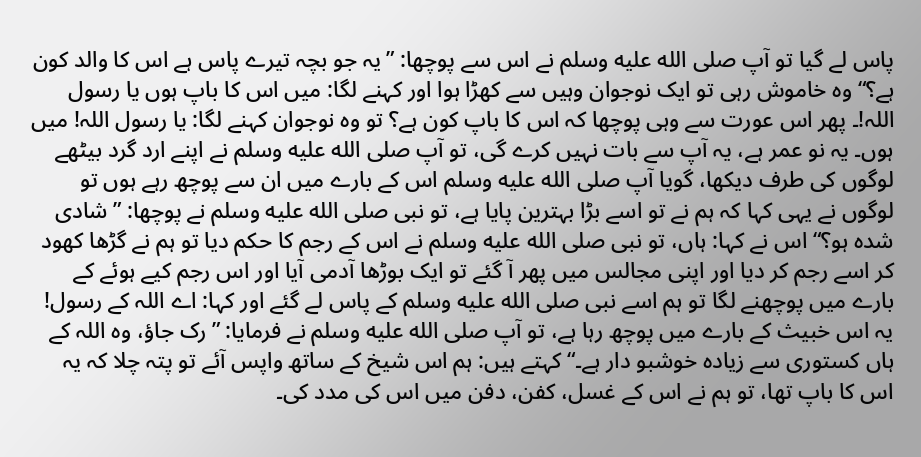پاس لے گیا تو آپ صلى الله عليه وسلم نے اس سے پوچھا: ”یہ جو بچہ تیرے پاس ہے اس کا والد کون ہے؟“ وہ خاموش رہی تو ایک نوجوان وہیں سے کھڑا ہوا اور کہنے لگا: میں اس کا باپ ہوں یا رسول اللہ!۔ پھر اس عورت سے وہی پوچھا کہ اس کا باپ کون ہے؟ تو وہ نوجوان کہنے لگا: یا رسول اللہ! میں ہوں۔ یہ نو عمر ہے، یہ آپ سے بات نہیں کرے گی، تو آپ صلى الله عليه وسلم نے اپنے ارد گرد بیٹھے لوگوں کی طرف دیکھا، گویا آپ صلى الله عليه وسلم اس کے بارے میں ان سے پوچھ رہے ہوں تو لوگوں نے یہی کہا کہ ہم نے تو اسے بڑا بہترین پایا ہے، تو نبی صلى الله عليه وسلم نے پوچھا: ”شادی شدہ ہو؟“ اس نے کہا: ہاں، تو نبی صلى الله عليه وسلم نے اس کے رجم کا حکم دیا تو ہم نے گڑھا کھود کر اسے رجم کر دیا اور اپنی مجالس میں پھر آ گئے تو ایک بوڑھا آدمی آیا اور اس رجم کیے ہوئے کے بارے میں پوچھنے لگا تو ہم اسے نبی صلى الله عليه وسلم کے پاس لے گئے اور کہا: اے اللہ کے رسول! یہ اس خبیث کے بارے میں پوچھ رہا ہے، تو آپ صلى الله عليه وسلم نے فرمایا: ”رک جاؤ، وہ اللہ کے ہاں کستوری سے زیادہ خوشبو دار ہے۔“ کہتے ہیں: ہم اس شیخ کے ساتھ واپس آئے تو پتہ چلا کہ یہ اس کا باپ تھا، تو ہم نے اس کے غسل، کفن، دفن میں اس کی مدد کی۔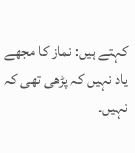کہتے ہیں: نماز کا مجھے یاد نہیں کہ پڑھی تھی کہ نہیں۔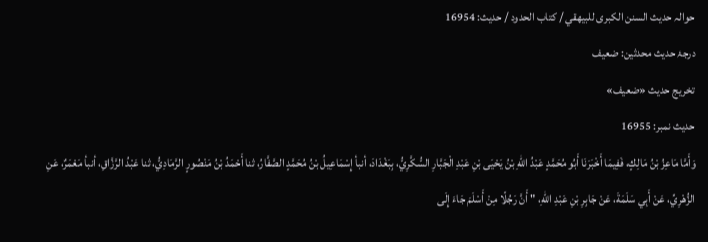حوالہ حدیث السنن الكبرى للبيهقي / كتاب الحدود / حدیث: 16954
درجۂ حدیث محدثین: ضعيف
تخریج حدیث «ضعيف»
حدیث نمبر: 16955
وَأَمَّا مَاعِزُ بْنُ مَالِكٍ، فَفِيمَا أَخْبَرَنَا أَبُو مُحَمَّدٍ عَبْدُ اللهِ بْنُ يَحْيَى بْنِ عَبْدِ الْجَبَّارِ السُّكَّرِيُّ، بِبَغْدَادَ، أنبأ إِسْمَاعِيلُ بْنُ مُحَمَّدٍ الصَّفَّارُ، ثنا أَحْمَدُ بْنُ مَنْصُورٍ الرَّمَادِيُّ، ثنا عَبْدُ الرَّزَّاقِ، أنبأ مَعْمَرٌ، عَنِ الزُّهْرِيِّ، عَنْ أَبِي سَلَمَةَ، عَنْ جَابِرِ بْنِ عَبْدِ اللهِ، " أَنَّ رَجُلًا مِنْ أَسْلَمَ جَاءَ إِلَى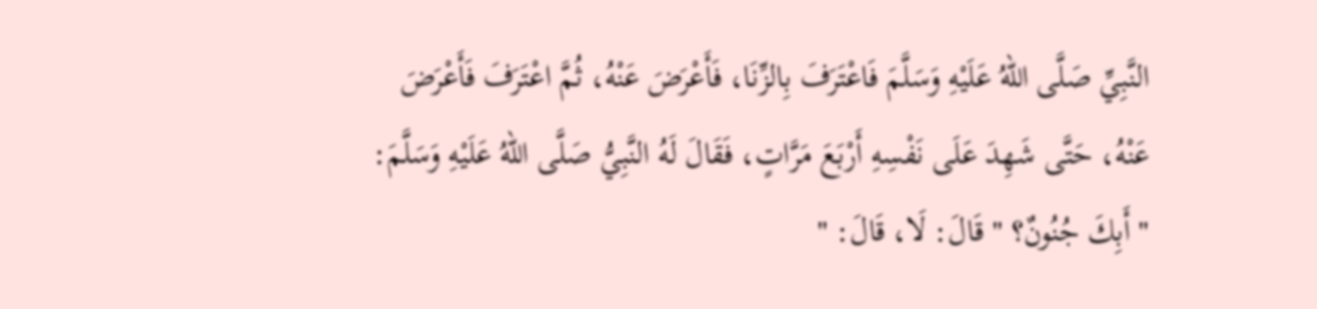النَّبِيِّ صَلَّى اللهُ عَلَيْهِ وَسَلَّمَ فَاعْتَرَفَ بِالزِّنَا، فَأَعْرَضَ عَنْهُ، ثُمَّ اعْتَرَفَ فَأَعْرَضَ عَنْهُ، حَتَّى شَهِدَ عَلَى نَفْسِهِ أَرْبَعَ مَرَّاتٍ، فَقَالَ لَهُ النَّبِيُّ صَلَّى اللهُ عَلَيْهِ وَسَلَّمَ: " أَبِكَ جُنُونٌ؟ " قَالَ: لَا، قَالَ: "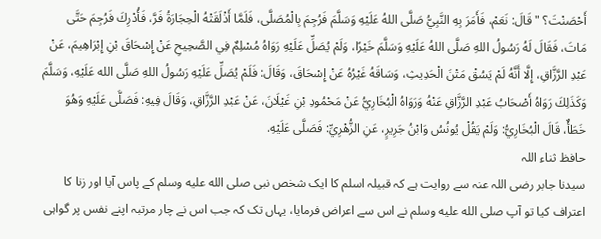أَحْصَنْتَ؟ " قَالَ: نَعَمْ، فَأَمَرَ بِهِ النَّبِيُّ صَلَّى اللهُ عَلَيْهِ وَسَلَّمَ فَرُجِمَ بِالْمُصَلَّى، فَلَمَّا أَذْلَقَتْهُ الْحِجَارَةُ فَرَّ، فَأُدْرِكَ فَرُجِمَ حَتَّى مَاتَ، فَقَالَ لَهُ رَسُولُ اللهِ صَلَّى اللهُ عَلَيْهِ وَسَلَّمَ خَيْرًا، وَلَمْ يُصَلِّ عَلَيْهِ رَوَاهُ مُسْلِمٌ فِي الصَّحِيحِ عَنْ إِسْحَاقَ بْنِ إِبْرَاهِيمَ، عَنْ عَبْدِ الرَّزَّاقِ، إِلَّا أَنَّهُ لَمْ يَسُقْ مَتْنَ الْحَدِيثِ، وَسَاقَهُ غَيْرُهُ عَنْ إِسْحَاقَ، وَقَالَ: فَلَمْ يُصَلِّ عَلَيْهِ رَسُولُ اللهِ صَلَّى الله عَلَيْهِ، وَسَلَّمَ وَكَذَلِكَ رَوَاهُ أَصْحَابُ عَبْدِ الرَّزَّاقِ عَنْهُ وَرَوَاهُ الْبُخَارِيُّ عَنْ مَحْمُودِ بْنِ غَيْلَانَ، عَنْ عَبْدِ الرَّزَّاقِ، وَقَالَ فِيهِ: فَصَلَّى عَلَيْهِ وَهُوَ خَطَأٌ، قَالَ الْبُخَارِيُّ: وَلَمْ يَقُلْ يُونُسُ وَابْنُ جَرِيرٍ، عَنِ الزُّهْرِيِّ: فَصَلَّى عَلَيْهِ.
حافظ ثناء اللہ
سیدنا جابر رضی اللہ عنہ سے روایت ہے کہ قبیلہ اسلم کا ایک شخص نبی صلى الله عليه وسلم کے پاس آیا اور زنا کا اعتراف کیا تو آپ صلى الله عليه وسلم نے اس سے اعراض فرمایا، یہاں تک کہ جب اس نے چار مرتبہ اپنے نفس پر گواہی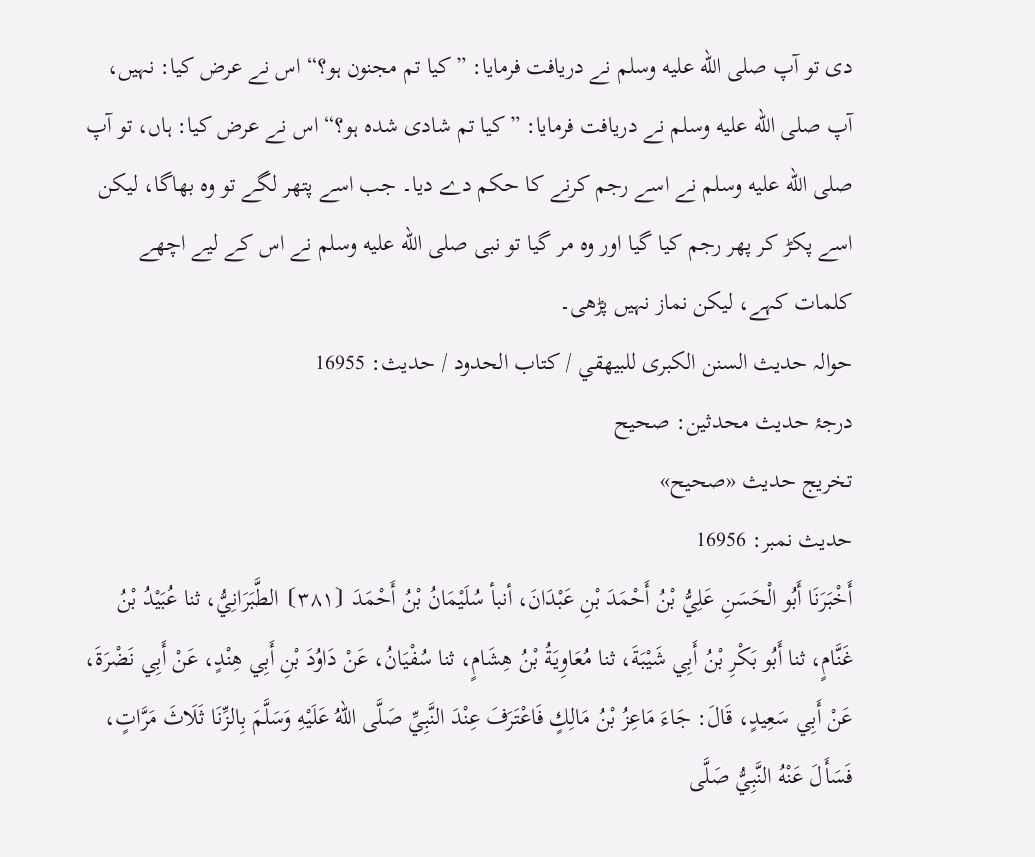دی تو آپ صلى الله عليه وسلم نے دریافت فرمایا: ”کیا تم مجنون ہو؟“ اس نے عرض کیا: نہیں، آپ صلى الله عليه وسلم نے دریافت فرمایا: ”کیا تم شادی شدہ ہو؟“ اس نے عرض کیا: ہاں، تو آپ صلى الله عليه وسلم نے اسے رجم کرنے کا حکم دے دیا۔ جب اسے پتھر لگے تو وہ بھاگا، لیکن اسے پکڑ کر پھر رجم کیا گیا اور وہ مر گیا تو نبی صلى الله عليه وسلم نے اس کے لیے اچھے کلمات کہے، لیکن نماز نہیں پڑھی۔
حوالہ حدیث السنن الكبرى للبيهقي / كتاب الحدود / حدیث: 16955
درجۂ حدیث محدثین: صحيح
تخریج حدیث «صحيح»
حدیث نمبر: 16956
أَخْبَرَنَا أَبُو الْحَسَنِ عَلِيُّ بْنُ أَحْمَدَ بْنِ عَبْدَانَ، أنبأ سُلَيْمَانُ بْنُ أَحْمَدَ ⦗٣٨١⦘ الطَّبَرَانِيُّ، ثنا عُبَيْدُ بْنُ غَنَّامٍ، ثنا أَبُو بَكْرِ بْنُ أَبِي شَيْبَةَ، ثنا مُعَاوِيَةُ بْنُ هِشَامٍ، ثنا سُفْيَانُ، عَنْ دَاوُدَ بْنِ أَبِي هِنْدٍ، عَنْ أَبِي نَضْرَةَ، عَنْ أَبِي سَعِيدٍ، قَالَ: جَاءَ مَاعِزُ بْنُ مَالِكٍ فَاعْتَرَفَ عِنْدَ النَّبِيِّ صَلَّى اللهُ عَلَيْهِ وَسَلَّمَ بِالزِّنَا ثَلَاثَ مَرَّاتٍ، فَسَأَلَ عَنْهُ النَّبِيُّ صَلَّى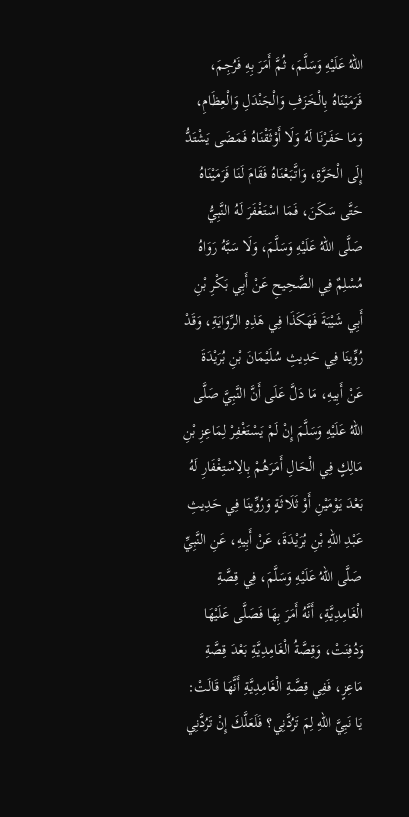اللهُ عَلَيْهِ وَسَلَّمَ، ثُمَّ أَمَرَ بِهِ فَرُجِمَ، فَرَمَيْنَاهُ بِالْخَزَفِ وَالْجَنْدَلِ وَالْعِظَامِ، وَمَا حَفَرْنَا لَهُ وَلَا أَوْثَقْنَاهُ فَمَضَى يَشْتَدُّ إِلَى الْحَرَّةِ، وَاتَّبَعْنَاهُ فَقَامَ لَنَا فَرَمَيْنَاهُ حَتَّى سَكَنَ، فَمَا اسْتَغْفَرَ لَهُ النَّبِيُّ صَلَّى اللهُ عَلَيْهِ وَسَلَّمَ، وَلَا سَبَّهُ رَوَاهُ مُسْلِمٌ فِي الصَّحِيحِ عَنْ أَبِي بَكْرِ بْنِ أَبِي شَيْبَةَ فَهَكَذَا فِي هَذِهِ الرِّوَايَةِ، وَقَدْ رُوِّينَا فِي حَدِيثِ سُلَيْمَانَ بْنِ بُرَيْدَةَ عَنْ أَبِيهِ، مَا دَلَّ عَلَى أَنَّ النَّبِيَّ صَلَّى اللهُ عَلَيْهِ وَسَلَّمَ إِنْ لَمْ يَسْتَغْفِرْ لِمَاعِزِ بْنِ مَالِكٍ فِي الْحَالِ أَمَرَهُمْ بِالِاسْتِغْفَارِ لَهُ بَعْدَ يَوْمَيْنِ أَوْ ثَلَاثَةٍ وَرُوِّينَا فِي حَدِيثِ عَبْدِ اللهِ بْنِ بُرَيْدَةَ، عَنْ أَبِيهِ، عَنِ النَّبِيِّ صَلَّى اللهُ عَلَيْهِ وَسَلَّمَ، فِي قِصَّةِ الْغَامِدِيَّةِ، أَنَّهُ أَمَرَ بِهَا فَصَلَّى عَلَيْهَا وَدُفِنَتْ، وَقِصَّةُ الْغَامِدِيَّةِ بَعْدَ قِصَّةِ مَاعِزٍ، فَفِي قِصَّةِ الْغَامِدِيَّةِ أَنَّهَا قَالَتْ: يَا نَبِيَّ اللهِ لِمَ تَرُدَّنِي؟ فَلَعَلَّكَ إِنْ تَرُدَّنِي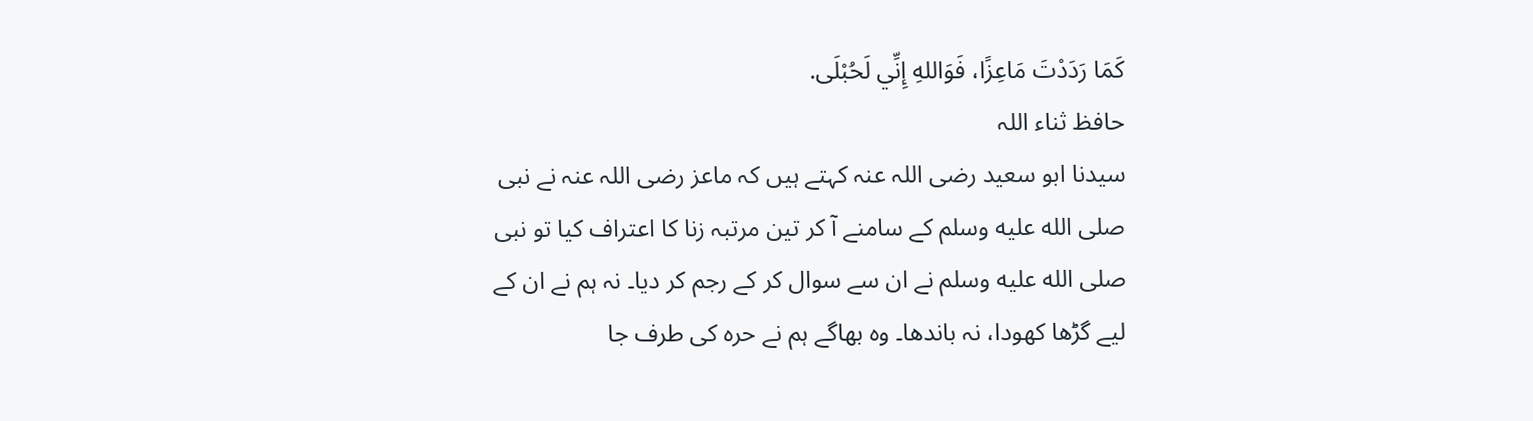كَمَا رَدَدْتَ مَاعِزًا، فَوَاللهِ إِنِّي لَحُبْلَى.
حافظ ثناء اللہ
سیدنا ابو سعید رضی اللہ عنہ کہتے ہیں کہ ماعز رضی اللہ عنہ نے نبی صلى الله عليه وسلم کے سامنے آ کر تین مرتبہ زنا کا اعتراف کیا تو نبی صلى الله عليه وسلم نے ان سے سوال کر کے رجم کر دیا۔ نہ ہم نے ان کے لیے گڑھا کھودا، نہ باندھا۔ وہ بھاگے ہم نے حرہ کی طرف جا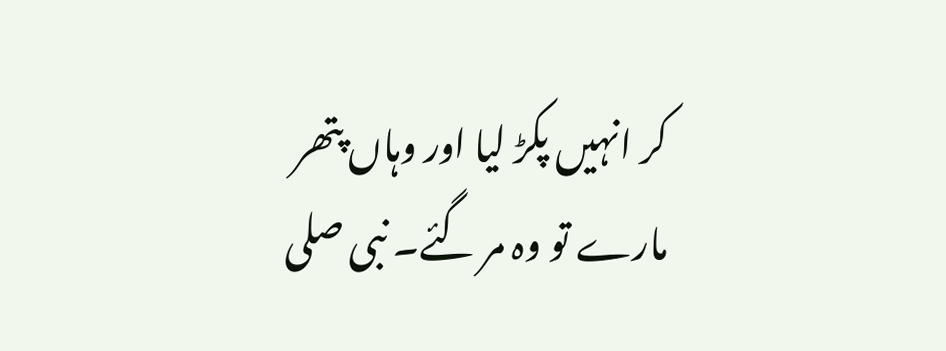کر انہیں پکڑ لیا اور وہاں پتھر مارے تو وہ مر گئے۔ نبی صلى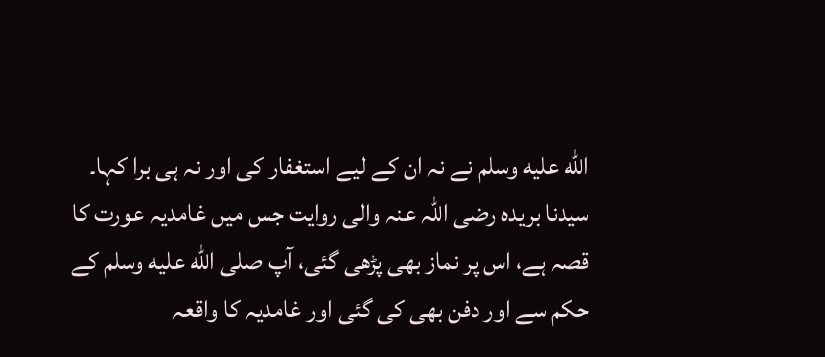الله عليه وسلم نے نہ ان کے لیے استغفار کی اور نہ ہی برا کہا۔
سیدنا بریدہ رضی اللہ عنہ والی روایت جس میں غامدیہ عورت کا قصہ ہے، اس پر نماز بھی پڑھی گئی، آپ صلى الله عليه وسلم کے حکم سے اور دفن بھی کی گئی اور غامدیہ کا واقعہ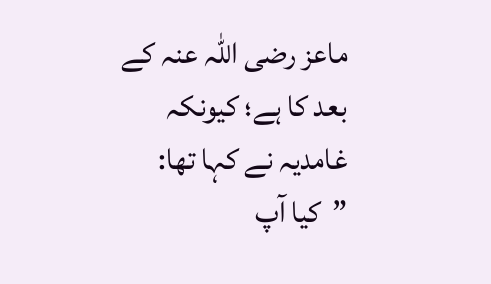ماعز رضی اللہ عنہ کے بعد کا ہے؛ کیونکہ غامدیہ نے کہا تھا: ”کیا آپ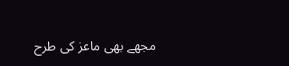مجھے بھی ماعز کی طرح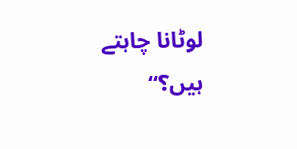لوٹانا چاہتے ہیں؟“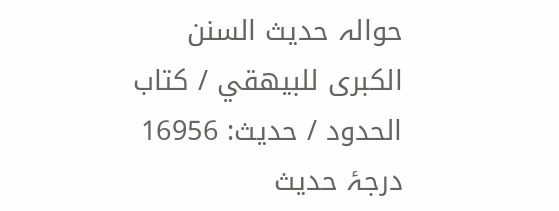حوالہ حدیث السنن الكبرى للبيهقي / كتاب الحدود / حدیث: 16956
درجۂ حدیث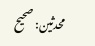محدثین: صحيح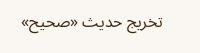تخریج حدیث «صحيح»